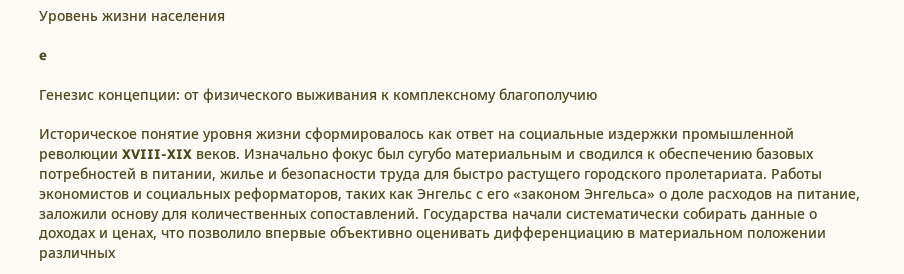Уровень жизни населения

e

Генезис концепции: от физического выживания к комплексному благополучию

Историческое понятие уровня жизни сформировалось как ответ на социальные издержки промышленной революции XVIII-XIX веков. Изначально фокус был сугубо материальным и сводился к обеспечению базовых потребностей в питании, жилье и безопасности труда для быстро растущего городского пролетариата. Работы экономистов и социальных реформаторов, таких как Энгельс с его «законом Энгельса» о доле расходов на питание, заложили основу для количественных сопоставлений. Государства начали систематически собирать данные о доходах и ценах, что позволило впервые объективно оценивать дифференциацию в материальном положении различных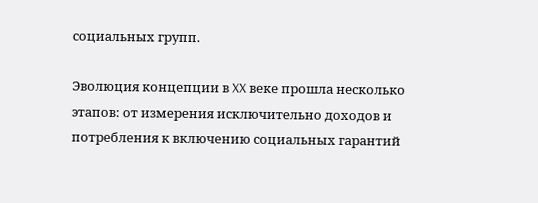социальных групп.

Эволюция концепции в XX веке прошла несколько этапов: от измерения исключительно доходов и потребления к включению социальных гарантий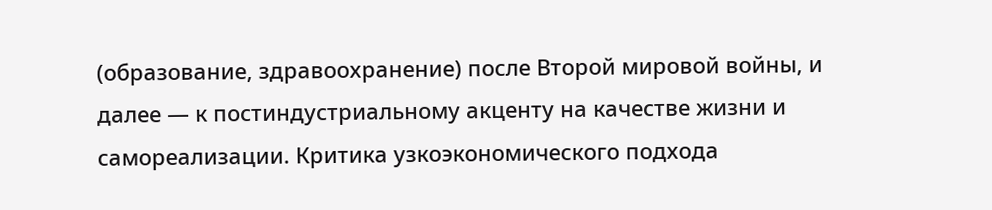(образование, здравоохранение) после Второй мировой войны, и далее — к постиндустриальному акценту на качестве жизни и самореализации. Критика узкоэкономического подхода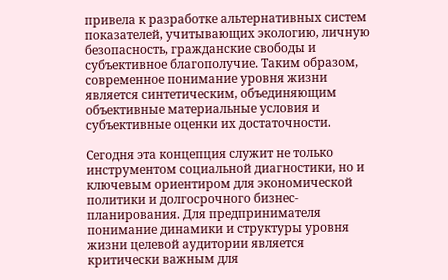привела к разработке альтернативных систем показателей, учитывающих экологию, личную безопасность, гражданские свободы и субъективное благополучие. Таким образом, современное понимание уровня жизни является синтетическим, объединяющим объективные материальные условия и субъективные оценки их достаточности.

Сегодня эта концепция служит не только инструментом социальной диагностики, но и ключевым ориентиром для экономической политики и долгосрочного бизнес-планирования. Для предпринимателя понимание динамики и структуры уровня жизни целевой аудитории является критически важным для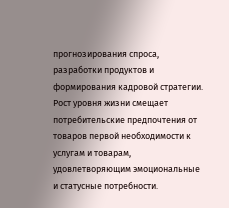прогнозирования спроса, разработки продуктов и формирования кадровой стратегии. Рост уровня жизни смещает потребительские предпочтения от товаров первой необходимости к услугам и товарам, удовлетворяющим эмоциональные и статусные потребности.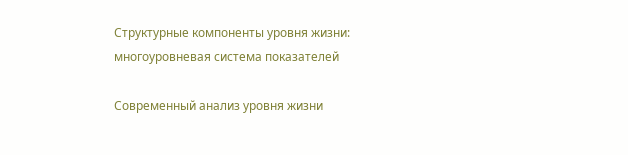Структурные компоненты уровня жизни: многоуровневая система показателей

Современный анализ уровня жизни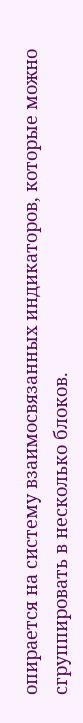опирается на систему взаимосвязанных индикаторов, которые можно сгруппировать в несколько блоков.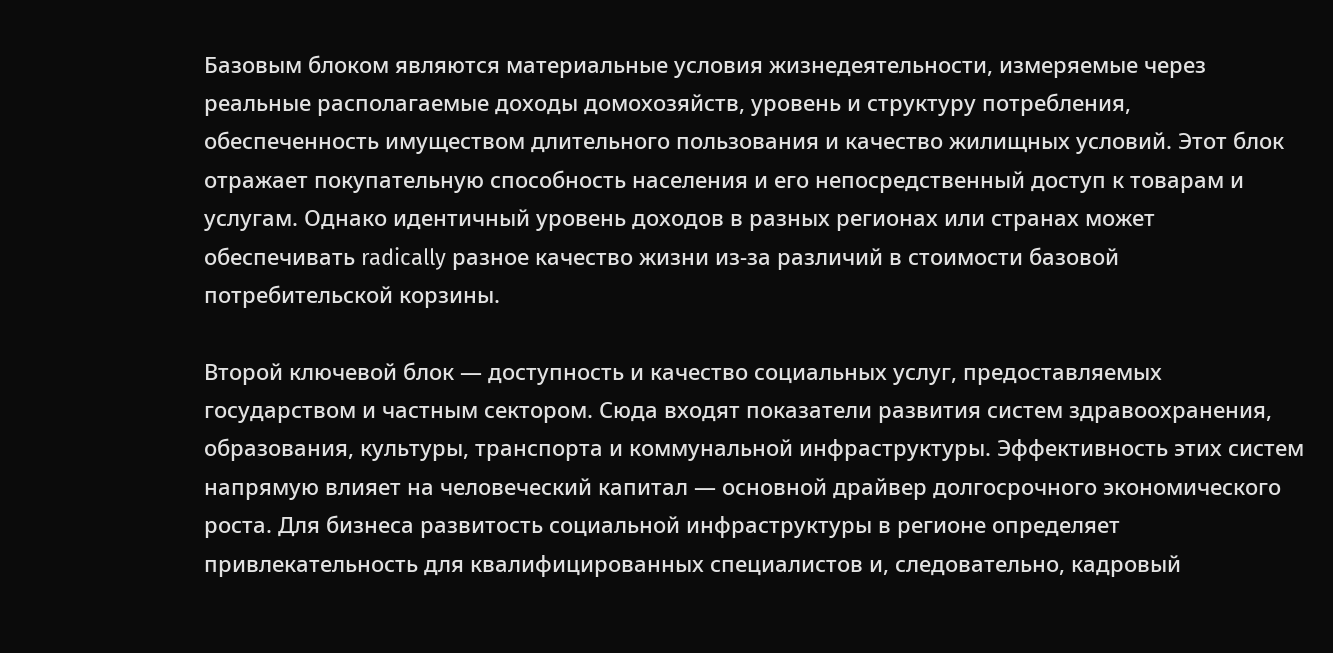Базовым блоком являются материальные условия жизнедеятельности, измеряемые через реальные располагаемые доходы домохозяйств, уровень и структуру потребления, обеспеченность имуществом длительного пользования и качество жилищных условий. Этот блок отражает покупательную способность населения и его непосредственный доступ к товарам и услугам. Однако идентичный уровень доходов в разных регионах или странах может обеспечивать radically разное качество жизни из-за различий в стоимости базовой потребительской корзины.

Второй ключевой блок — доступность и качество социальных услуг, предоставляемых государством и частным сектором. Сюда входят показатели развития систем здравоохранения, образования, культуры, транспорта и коммунальной инфраструктуры. Эффективность этих систем напрямую влияет на человеческий капитал — основной драйвер долгосрочного экономического роста. Для бизнеса развитость социальной инфраструктуры в регионе определяет привлекательность для квалифицированных специалистов и, следовательно, кадровый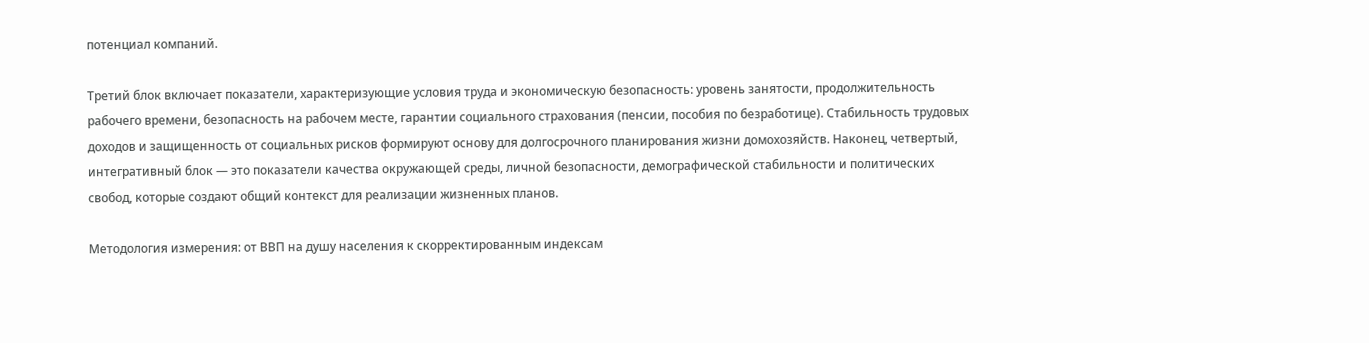потенциал компаний.

Третий блок включает показатели, характеризующие условия труда и экономическую безопасность: уровень занятости, продолжительность рабочего времени, безопасность на рабочем месте, гарантии социального страхования (пенсии, пособия по безработице). Стабильность трудовых доходов и защищенность от социальных рисков формируют основу для долгосрочного планирования жизни домохозяйств. Наконец, четвертый, интегративный блок — это показатели качества окружающей среды, личной безопасности, демографической стабильности и политических свобод, которые создают общий контекст для реализации жизненных планов.

Методология измерения: от ВВП на душу населения к скорректированным индексам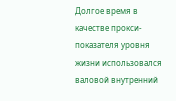Долгое время в качестве прокси-показателя уровня жизни использовался валовой внутренний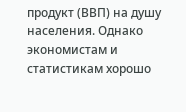продукт (ВВП) на душу населения. Однако экономистам и статистикам хорошо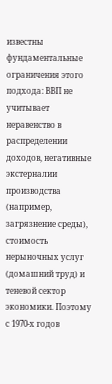известны фундаментальные ограничения этого подхода: ВВП не учитывает неравенство в распределении доходов, негативные экстерналии производства (например, загрязнение среды), стоимость нерыночных услуг (домашний труд) и теневой сектор экономики. Поэтому с 1970-х годов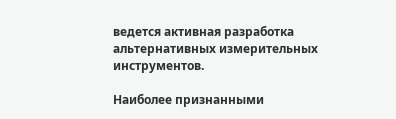ведется активная разработка альтернативных измерительных инструментов.

Наиболее признанными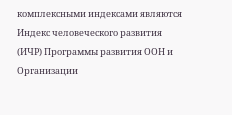комплексными индексами являются Индекс человеческого развития (ИЧР) Программы развития ООН и Организации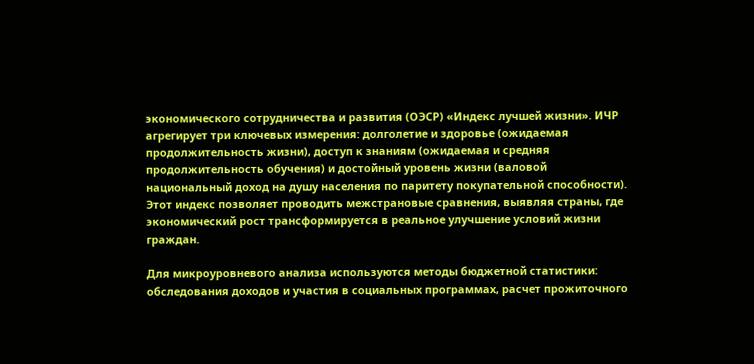экономического сотрудничества и развития (ОЭСР) «Индекс лучшей жизни». ИЧР агрегирует три ключевых измерения: долголетие и здоровье (ожидаемая продолжительность жизни), доступ к знаниям (ожидаемая и средняя продолжительность обучения) и достойный уровень жизни (валовой национальный доход на душу населения по паритету покупательной способности). Этот индекс позволяет проводить межстрановые сравнения, выявляя страны, где экономический рост трансформируется в реальное улучшение условий жизни граждан.

Для микроуровневого анализа используются методы бюджетной статистики: обследования доходов и участия в социальных программах, расчет прожиточного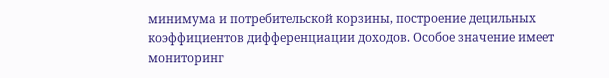минимума и потребительской корзины, построение децильных коэффициентов дифференциации доходов. Особое значение имеет мониторинг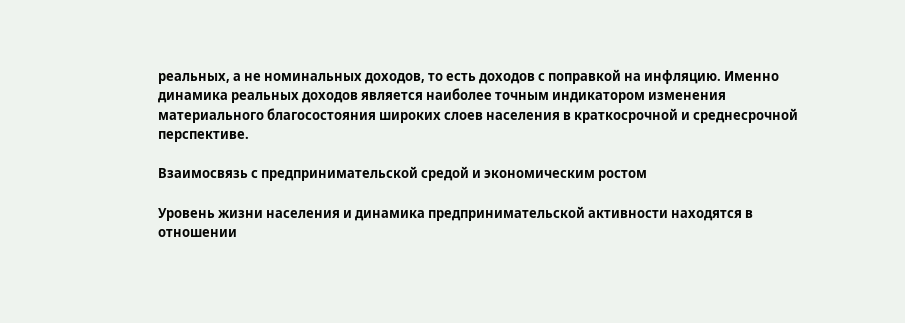реальных, а не номинальных доходов, то есть доходов с поправкой на инфляцию. Именно динамика реальных доходов является наиболее точным индикатором изменения материального благосостояния широких слоев населения в краткосрочной и среднесрочной перспективе.

Взаимосвязь с предпринимательской средой и экономическим ростом

Уровень жизни населения и динамика предпринимательской активности находятся в отношении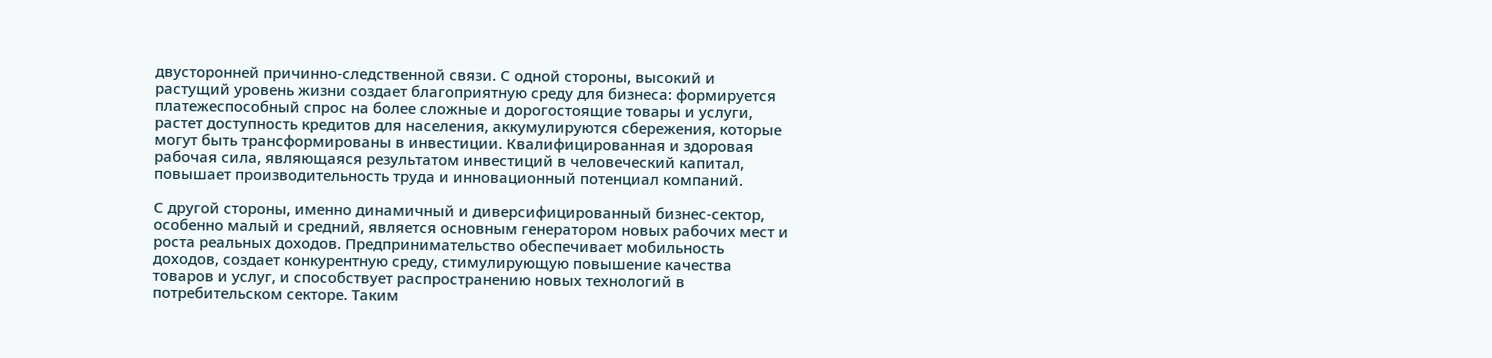двусторонней причинно-следственной связи. С одной стороны, высокий и растущий уровень жизни создает благоприятную среду для бизнеса: формируется платежеспособный спрос на более сложные и дорогостоящие товары и услуги, растет доступность кредитов для населения, аккумулируются сбережения, которые могут быть трансформированы в инвестиции. Квалифицированная и здоровая рабочая сила, являющаяся результатом инвестиций в человеческий капитал, повышает производительность труда и инновационный потенциал компаний.

С другой стороны, именно динамичный и диверсифицированный бизнес-сектор, особенно малый и средний, является основным генератором новых рабочих мест и роста реальных доходов. Предпринимательство обеспечивает мобильность доходов, создает конкурентную среду, стимулирующую повышение качества товаров и услуг, и способствует распространению новых технологий в потребительском секторе. Таким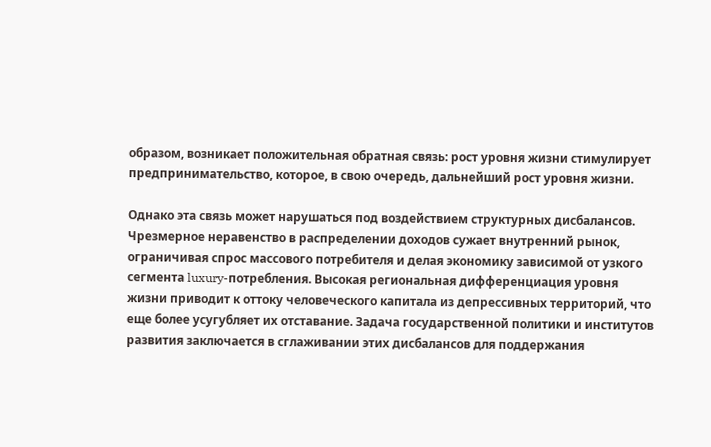образом, возникает положительная обратная связь: рост уровня жизни стимулирует предпринимательство, которое, в свою очередь, дальнейший рост уровня жизни.

Однако эта связь может нарушаться под воздействием структурных дисбалансов. Чрезмерное неравенство в распределении доходов сужает внутренний рынок, ограничивая спрос массового потребителя и делая экономику зависимой от узкого сегмента luxury-потребления. Высокая региональная дифференциация уровня жизни приводит к оттоку человеческого капитала из депрессивных территорий, что еще более усугубляет их отставание. Задача государственной политики и институтов развития заключается в сглаживании этих дисбалансов для поддержания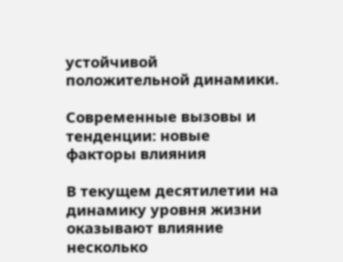устойчивой положительной динамики.

Современные вызовы и тенденции: новые факторы влияния

В текущем десятилетии на динамику уровня жизни оказывают влияние несколько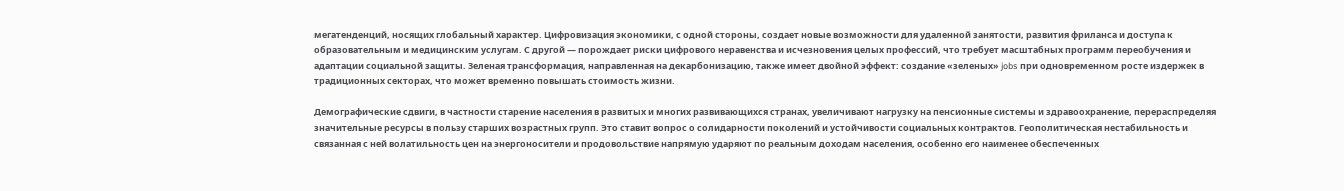мегатенденций, носящих глобальный характер. Цифровизация экономики, с одной стороны, создает новые возможности для удаленной занятости, развития фриланса и доступа к образовательным и медицинским услугам. С другой — порождает риски цифрового неравенства и исчезновения целых профессий, что требует масштабных программ переобучения и адаптации социальной защиты. Зеленая трансформация, направленная на декарбонизацию, также имеет двойной эффект: создание «зеленых» jobs при одновременном росте издержек в традиционных секторах, что может временно повышать стоимость жизни.

Демографические сдвиги, в частности старение населения в развитых и многих развивающихся странах, увеличивают нагрузку на пенсионные системы и здравоохранение, перераспределяя значительные ресурсы в пользу старших возрастных групп. Это ставит вопрос о солидарности поколений и устойчивости социальных контрактов. Геополитическая нестабильность и связанная с ней волатильность цен на энергоносители и продовольствие напрямую ударяют по реальным доходам населения, особенно его наименее обеспеченных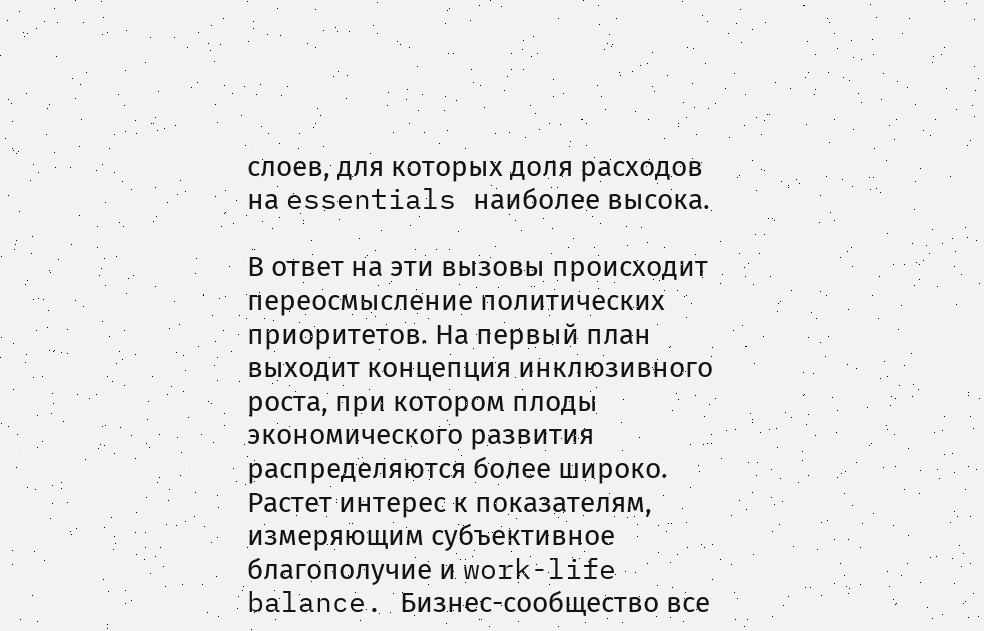слоев, для которых доля расходов на essentials наиболее высока.

В ответ на эти вызовы происходит переосмысление политических приоритетов. На первый план выходит концепция инклюзивного роста, при котором плоды экономического развития распределяются более широко. Растет интерес к показателям, измеряющим субъективное благополучие и work-life balance. Бизнес-сообщество все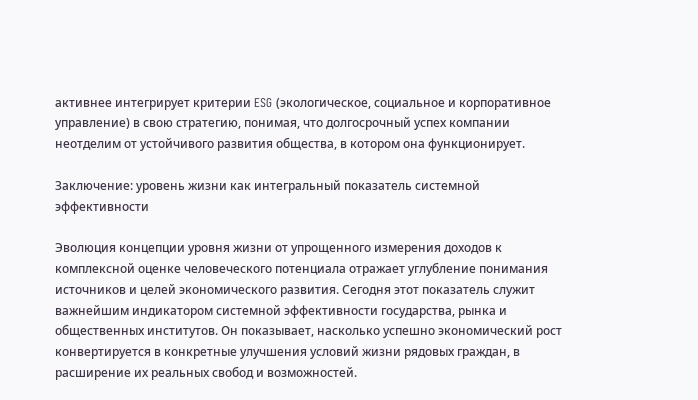активнее интегрирует критерии ESG (экологическое, социальное и корпоративное управление) в свою стратегию, понимая, что долгосрочный успех компании неотделим от устойчивого развития общества, в котором она функционирует.

Заключение: уровень жизни как интегральный показатель системной эффективности

Эволюция концепции уровня жизни от упрощенного измерения доходов к комплексной оценке человеческого потенциала отражает углубление понимания источников и целей экономического развития. Сегодня этот показатель служит важнейшим индикатором системной эффективности государства, рынка и общественных институтов. Он показывает, насколько успешно экономический рост конвертируется в конкретные улучшения условий жизни рядовых граждан, в расширение их реальных свобод и возможностей.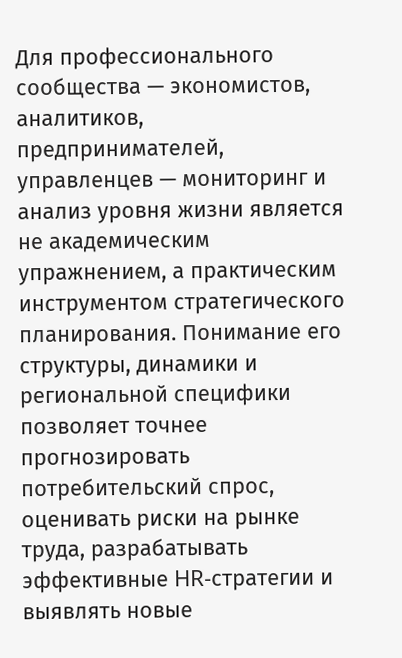Для профессионального сообщества — экономистов, аналитиков, предпринимателей, управленцев — мониторинг и анализ уровня жизни является не академическим упражнением, а практическим инструментом стратегического планирования. Понимание его структуры, динамики и региональной специфики позволяет точнее прогнозировать потребительский спрос, оценивать риски на рынке труда, разрабатывать эффективные HR-стратегии и выявлять новые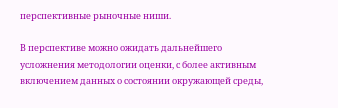перспективные рыночные ниши.

В перспективе можно ожидать дальнейшего усложнения методологии оценки, с более активным включением данных о состоянии окружающей среды,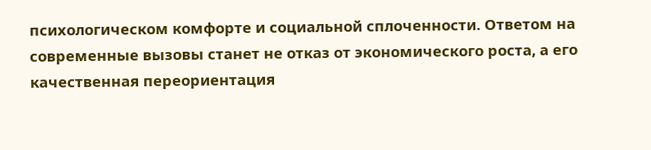психологическом комфорте и социальной сплоченности. Ответом на современные вызовы станет не отказ от экономического роста, а его качественная переориентация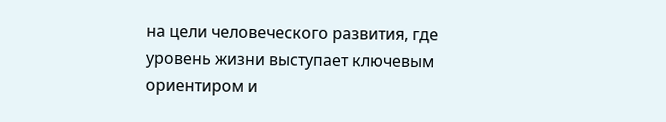на цели человеческого развития, где уровень жизни выступает ключевым ориентиром и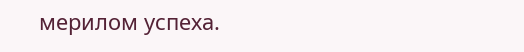мерилом успеха.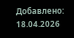Добавлено: 18.04.2026